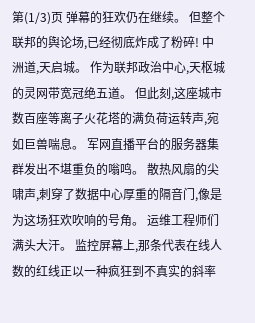第(1/3)页 弹幕的狂欢仍在继续。 但整个联邦的舆论场,已经彻底炸成了粉碎! 中洲道,天启城。 作为联邦政治中心,天枢城的灵网带宽冠绝五道。 但此刻,这座城市数百座等离子火花塔的满负荷运转声,宛如巨兽喘息。 军网直播平台的服务器集群发出不堪重负的嗡鸣。 散热风扇的尖啸声,刺穿了数据中心厚重的隔音门,像是为这场狂欢吹响的号角。 运维工程师们满头大汗。 监控屏幕上,那条代表在线人数的红线正以一种疯狂到不真实的斜率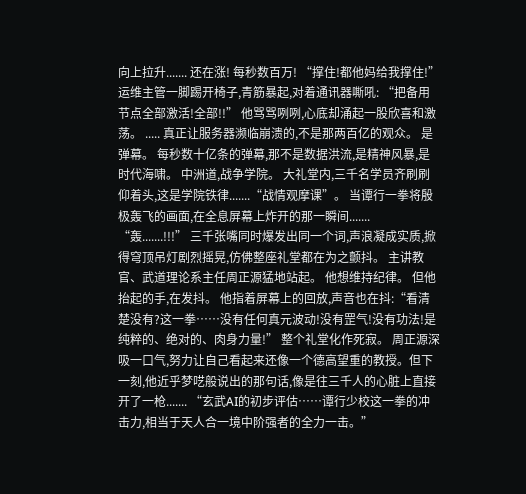向上拉升....... 还在涨! 每秒数百万! “撑住!都他妈给我撑住!” 运维主管一脚踢开椅子,青筋暴起,对着通讯器嘶吼: “把备用节点全部激活!全部!!” 他骂骂咧咧,心底却涌起一股欣喜和激荡。 ..... 真正让服务器濒临崩溃的,不是那两百亿的观众。 是弹幕。 每秒数十亿条的弹幕,那不是数据洪流,是精神风暴,是时代海啸。 中洲道,战争学院。 大礼堂内,三千名学员齐刷刷仰着头,这是学院铁律.......“战情观摩课”。 当谭行一拳将殷极轰飞的画面,在全息屏幕上炸开的那一瞬间....... “轰.......!!!” 三千张嘴同时爆发出同一个词,声浪凝成实质,掀得穹顶吊灯剧烈摇晃,仿佛整座礼堂都在为之颤抖。 主讲教官、武道理论系主任周正源猛地站起。 他想维持纪律。 但他抬起的手,在发抖。 他指着屏幕上的回放,声音也在抖:“看清楚没有?这一拳……没有任何真元波动!没有罡气!没有功法!是纯粹的、绝对的、肉身力量!” 整个礼堂化作死寂。 周正源深吸一口气,努力让自己看起来还像一个德高望重的教授。但下一刻,他近乎梦呓般说出的那句话,像是往三千人的心脏上直接开了一枪....... “玄武AI的初步评估……谭行少校这一拳的冲击力,相当于天人合一境中阶强者的全力一击。”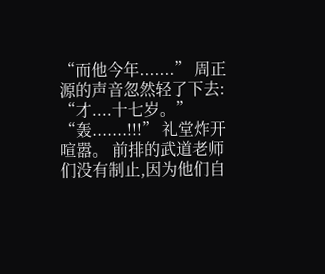“而他今年.......” 周正源的声音忽然轻了下去: “才....十七岁。” “轰.......!!!” 礼堂炸开喧嚣。 前排的武道老师们没有制止,因为他们自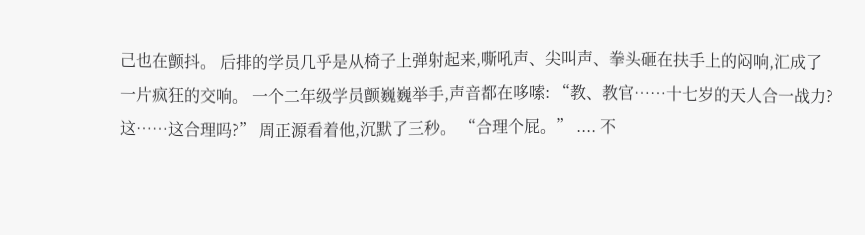己也在颤抖。 后排的学员几乎是从椅子上弹射起来,嘶吼声、尖叫声、拳头砸在扶手上的闷响,汇成了一片疯狂的交响。 一个二年级学员颤巍巍举手,声音都在哆嗦: “教、教官……十七岁的天人合一战力?这……这合理吗?” 周正源看着他,沉默了三秒。 “合理个屁。” .... 不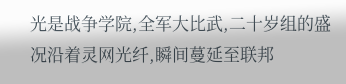光是战争学院,全军大比武,二十岁组的盛况沿着灵网光纤,瞬间蔓延至联邦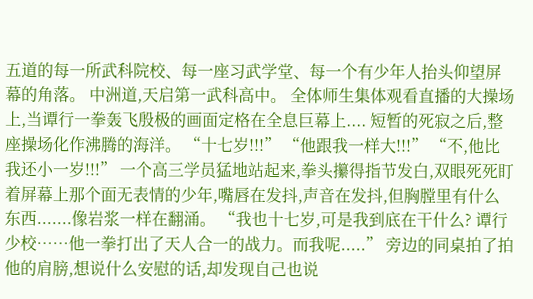五道的每一所武科院校、每一座习武学堂、每一个有少年人抬头仰望屏幕的角落。 中洲道,天启第一武科高中。 全体师生集体观看直播的大操场上,当谭行一拳轰飞殷极的画面定格在全息巨幕上.... 短暂的死寂之后,整座操场化作沸腾的海洋。 “十七岁!!!” “他跟我一样大!!!” “不,他比我还小一岁!!!” 一个高三学员猛地站起来,拳头攥得指节发白,双眼死死盯着屏幕上那个面无表情的少年,嘴唇在发抖,声音在发抖,但胸膛里有什么东西.......像岩浆一样在翻涌。 “我也十七岁,可是我到底在干什么? 谭行少校……他一拳打出了天人合一的战力。而我呢.....” 旁边的同桌拍了拍他的肩膀,想说什么安慰的话,却发现自己也说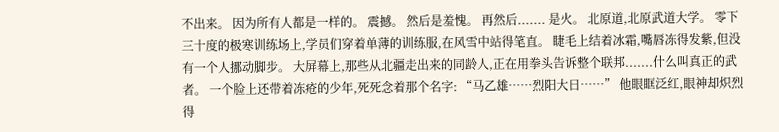不出来。 因为所有人都是一样的。 震撼。 然后是羞愧。 再然后....... 是火。 北原道,北原武道大学。 零下三十度的极寒训练场上,学员们穿着单薄的训练服,在风雪中站得笔直。 睫毛上结着冰霜,嘴唇冻得发紫,但没有一个人挪动脚步。 大屏幕上,那些从北疆走出来的同龄人,正在用拳头告诉整个联邦.......什么叫真正的武者。 一个脸上还带着冻疮的少年,死死念着那个名字: “马乙雄……烈阳大日……” 他眼眶泛红,眼神却炽烈得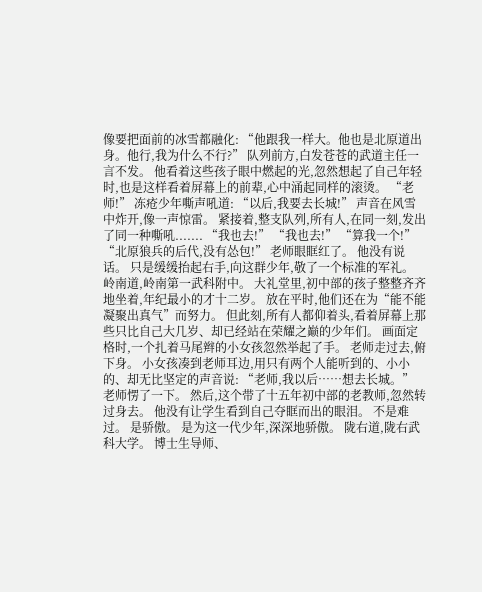像要把面前的冰雪都融化: “他跟我一样大。他也是北原道出身。他行,我为什么不行?” 队列前方,白发苍苍的武道主任一言不发。 他看着这些孩子眼中燃起的光,忽然想起了自己年轻时,也是这样看着屏幕上的前辈,心中涌起同样的滚烫。 “老师!” 冻疮少年嘶声吼道: “以后,我要去长城!” 声音在风雪中炸开,像一声惊雷。 紧接着,整支队列,所有人,在同一刻,发出了同一种嘶吼....... “我也去!” “我也去!” “算我一个!” “北原狼兵的后代,没有怂包!” 老师眼眶红了。 他没有说话。 只是缓缓抬起右手,向这群少年,敬了一个标准的军礼。 岭南道,岭南第一武科附中。 大礼堂里,初中部的孩子整整齐齐地坐着,年纪最小的才十二岁。 放在平时,他们还在为“能不能凝聚出真气”而努力。 但此刻,所有人都仰着头,看着屏幕上那些只比自己大几岁、却已经站在荣耀之巅的少年们。 画面定格时,一个扎着马尾辫的小女孩忽然举起了手。 老师走过去,俯下身。 小女孩凑到老师耳边,用只有两个人能听到的、小小的、却无比坚定的声音说: “老师,我以后……想去长城。” 老师愣了一下。 然后,这个带了十五年初中部的老教师,忽然转过身去。 他没有让学生看到自己夺眶而出的眼泪。 不是难过。 是骄傲。 是为这一代少年,深深地骄傲。 陇右道,陇右武科大学。 博士生导师、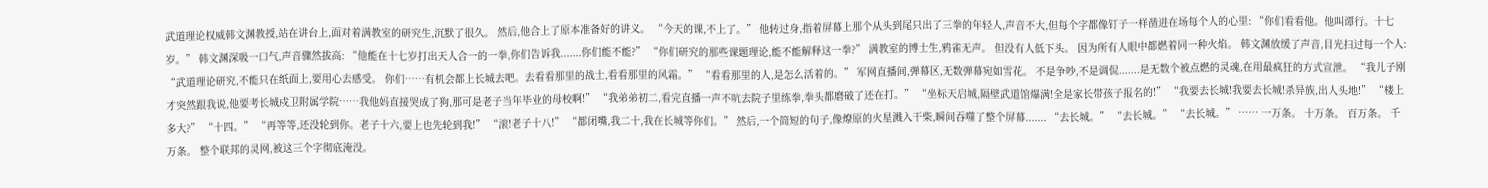武道理论权威韩文渊教授,站在讲台上,面对着满教室的研究生,沉默了很久。 然后,他合上了原本准备好的讲义。 “今天的课,不上了。” 他转过身,指着屏幕上那个从头到尾只出了三拳的年轻人,声音不大,但每个字都像钉子一样凿进在场每个人的心里: “你们看看他。他叫谭行。十七岁。” 韩文渊深吸一口气,声音骤然拔高: “他能在十七岁打出天人合一的一拳,你们告诉我.......你们能不能?” “你们研究的那些课题理论,能不能解释这一拳?” 满教室的博士生,鸦雀无声。 但没有人低下头。 因为所有人眼中都燃着同一种火焰。 韩文渊放缓了声音,目光扫过每一个人: “武道理论研究,不能只在纸面上,要用心去感受。 你们……有机会都上长城去吧。去看看那里的战士,看看那里的风霜。” “看看那里的人,是怎么活着的。” 军网直播间,弹幕区,无数弹幕宛如雪花。 不是争吵,不是调侃.......是无数个被点燃的灵魂,在用最疯狂的方式宣泄。 “我儿子刚才突然跟我说,他要考长城戍卫附属学院……我他妈直接哭成了狗,那可是老子当年毕业的母校啊!” “我弟弟初二,看完直播一声不吭去院子里练拳,拳头都磨破了还在打。” “坐标天启城,隔壁武道馆爆满!全是家长带孩子报名的!” “我要去长城!我要去长城!杀异族,出人头地!” “楼上多大?” “十四。” “再等等,还没轮到你。老子十六,要上也先轮到我!” “滚!老子十八!” “都闭嘴,我二十,我在长城等你们。” 然后,一个简短的句子,像燎原的火星溅入干柴,瞬间吞噬了整个屏幕....... “去长城。” “去长城。” “去长城。” …… 一万条。 十万条。 百万条。 千万条。 整个联邦的灵网,被这三个字彻底淹没。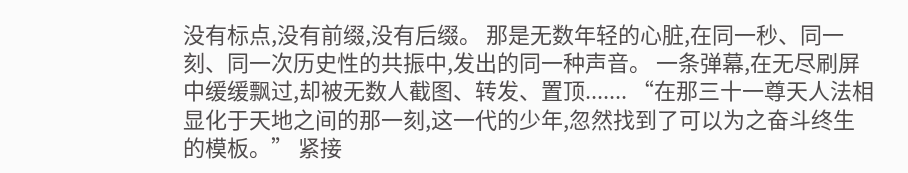没有标点,没有前缀,没有后缀。 那是无数年轻的心脏,在同一秒、同一刻、同一次历史性的共振中,发出的同一种声音。 一条弹幕,在无尽刷屏中缓缓飘过,却被无数人截图、转发、置顶....... “在那三十一尊天人法相显化于天地之间的那一刻,这一代的少年,忽然找到了可以为之奋斗终生的模板。” 紧接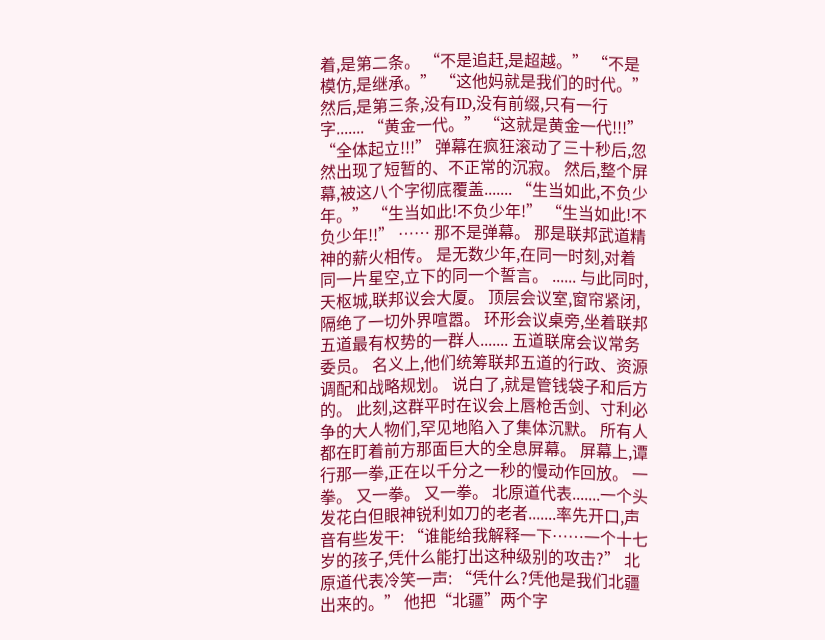着,是第二条。 “不是追赶,是超越。” “不是模仿,是继承。” “这他妈就是我们的时代。” 然后,是第三条,没有ID,没有前缀,只有一行字....... “黄金一代。” “这就是黄金一代!!!” “全体起立!!!” 弹幕在疯狂滚动了三十秒后,忽然出现了短暂的、不正常的沉寂。 然后,整个屏幕,被这八个字彻底覆盖....... “生当如此,不负少年。” “生当如此!不负少年!” “生当如此!不负少年!!” …… 那不是弹幕。 那是联邦武道精神的薪火相传。 是无数少年,在同一时刻,对着同一片星空,立下的同一个誓言。 ...... 与此同时,天枢城,联邦议会大厦。 顶层会议室,窗帘紧闭,隔绝了一切外界喧嚣。 环形会议桌旁,坐着联邦五道最有权势的一群人....... 五道联席会议常务委员。 名义上,他们统筹联邦五道的行政、资源调配和战略规划。 说白了,就是管钱袋子和后方的。 此刻,这群平时在议会上唇枪舌剑、寸利必争的大人物们,罕见地陷入了集体沉默。 所有人都在盯着前方那面巨大的全息屏幕。 屏幕上,谭行那一拳,正在以千分之一秒的慢动作回放。 一拳。 又一拳。 又一拳。 北原道代表.......一个头发花白但眼神锐利如刀的老者.......率先开口,声音有些发干: “谁能给我解释一下……一个十七岁的孩子,凭什么能打出这种级别的攻击?” 北原道代表冷笑一声: “凭什么?凭他是我们北疆出来的。” 他把“北疆”两个字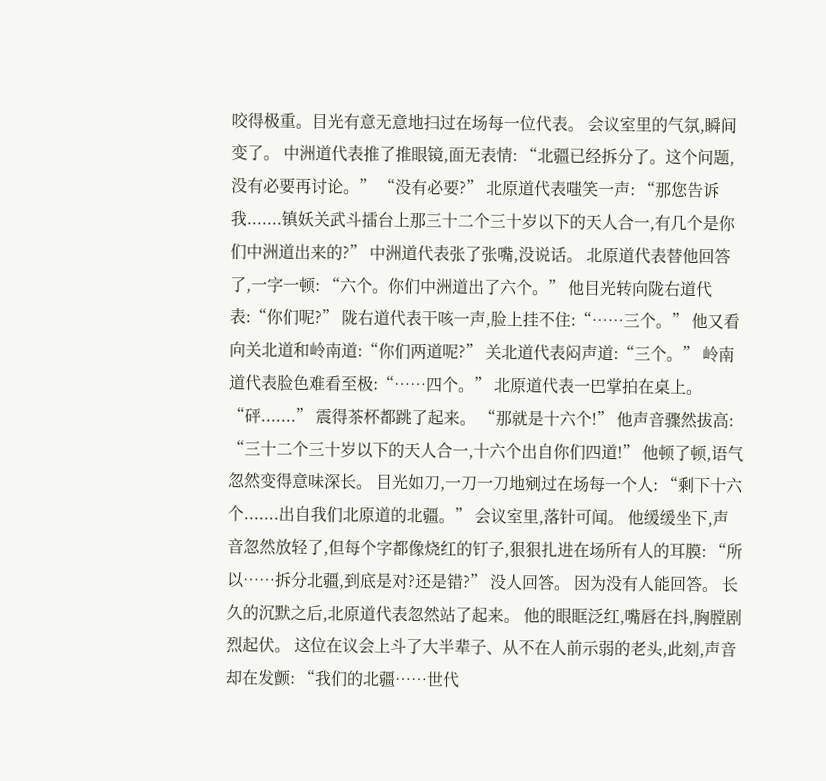咬得极重。目光有意无意地扫过在场每一位代表。 会议室里的气氛,瞬间变了。 中洲道代表推了推眼镜,面无表情: “北疆已经拆分了。这个问题,没有必要再讨论。” “没有必要?” 北原道代表嗤笑一声: “那您告诉我.......镇妖关武斗擂台上那三十二个三十岁以下的天人合一,有几个是你们中洲道出来的?” 中洲道代表张了张嘴,没说话。 北原道代表替他回答了,一字一顿: “六个。你们中洲道出了六个。” 他目光转向陇右道代表:“你们呢?” 陇右道代表干咳一声,脸上挂不住:“……三个。” 他又看向关北道和岭南道:“你们两道呢?” 关北道代表闷声道:“三个。” 岭南道代表脸色难看至极:“……四个。” 北原道代表一巴掌拍在桌上。 “砰.......” 震得茶杯都跳了起来。 “那就是十六个!” 他声音骤然拔高: “三十二个三十岁以下的天人合一,十六个出自你们四道!” 他顿了顿,语气忽然变得意味深长。 目光如刀,一刀一刀地剜过在场每一个人: “剩下十六个.......出自我们北原道的北疆。” 会议室里,落针可闻。 他缓缓坐下,声音忽然放轻了,但每个字都像烧红的钉子,狠狠扎进在场所有人的耳膜: “所以……拆分北疆,到底是对?还是错?” 没人回答。 因为没有人能回答。 长久的沉默之后,北原道代表忽然站了起来。 他的眼眶泛红,嘴唇在抖,胸膛剧烈起伏。 这位在议会上斗了大半辈子、从不在人前示弱的老头,此刻,声音却在发颤: “我们的北疆……世代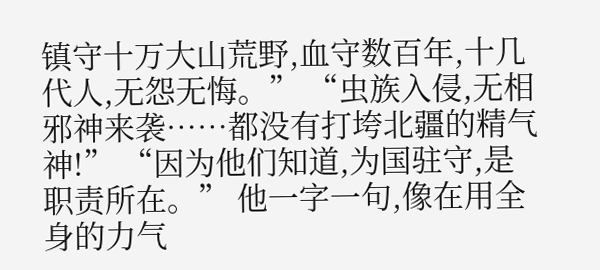镇守十万大山荒野,血守数百年,十几代人,无怨无悔。” “虫族入侵,无相邪神来袭……都没有打垮北疆的精气神!” “因为他们知道,为国驻守,是职责所在。” 他一字一句,像在用全身的力气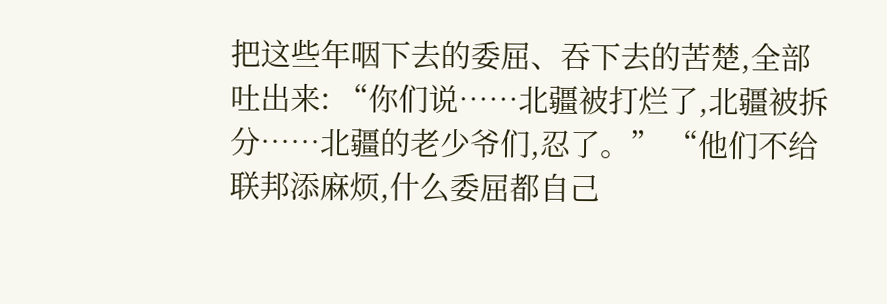把这些年咽下去的委屈、吞下去的苦楚,全部吐出来: “你们说……北疆被打烂了,北疆被拆分……北疆的老少爷们,忍了。” “他们不给联邦添麻烦,什么委屈都自己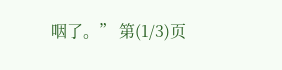咽了。” 第(1/3)页